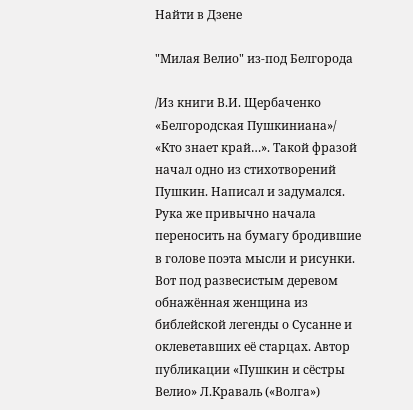Найти в Дзене

"Милая Велио" из-под Белгорода

/Из книги В.И. Щербаченко «Белгородская Пушкиниана»/
«Кто знает край…». Такой фразой начал одно из стихотворений Пушкин. Написал и задумался. Рука же привычно начала переносить на бумагу бродившие в голове поэта мысли и рисунки. Вот под развесистым деревом обнажённая женщина из библейской легенды о Сусанне и оклеветавших её старцах. Автор публикации «Пушкин и сёстры Велио» Л.Краваль («Волга»)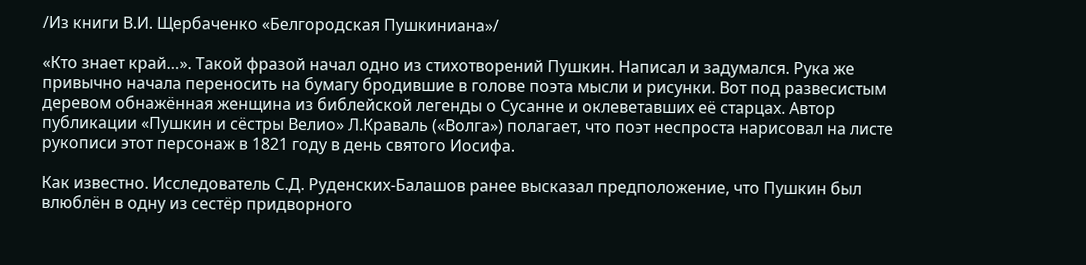/Из книги В.И. Щербаченко «Белгородская Пушкиниана»/

«Кто знает край…». Такой фразой начал одно из стихотворений Пушкин. Написал и задумался. Рука же привычно начала переносить на бумагу бродившие в голове поэта мысли и рисунки. Вот под развесистым деревом обнажённая женщина из библейской легенды о Сусанне и оклеветавших её старцах. Автор публикации «Пушкин и сёстры Велио» Л.Краваль («Волга») полагает, что поэт неспроста нарисовал на листе рукописи этот персонаж в 1821 году в день святого Иосифа.

Как известно. Исследователь С.Д. Руденских-Балашов ранее высказал предположение, что Пушкин был влюблён в одну из сестёр придворного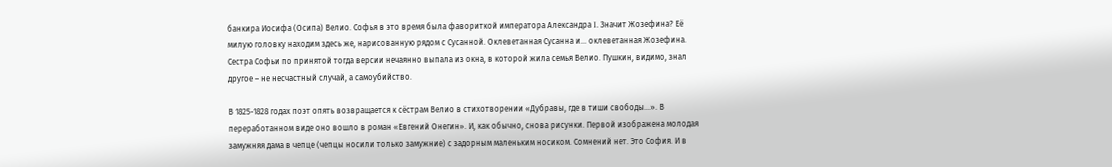банкира Иосифа (Осипа) Велио. Софья в это время была фавориткой императора Александра I. Значит Жозефина? Её милую головку находим здесь же, нарисованную рядом с Сусанной. Оклеветанная Сусанна и… оклеветанная Жозефина. Сестра Софьи по принятой тогда версии нечаянно выпала из окна, в которой жила семья Велио. Пушкин, видимо, знал другое – не несчастный случай, а самоубийство.

В 1825-1828 годах поэт опять возвращается к сёстрам Велио в стихотворении «Дубравы, где в тиши свободы…». В переработанном виде оно вошло в роман «Евгений Онегин». И, как обычно, снова рисунки. Первой изображена молодая замужняя дама в чепце (чепцы носили только замужние) с задорным маленьким носиком. Сомнений нет. Это София. И в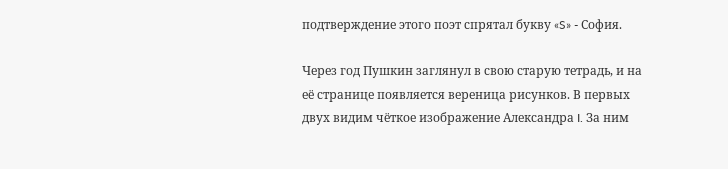подтверждение этого поэт спрятал букву «S» - София.

Через год Пушкин заглянул в свою старую тетрадь, и на её странице появляется вереница рисунков. В первых двух видим чёткое изображение Александра I. За ним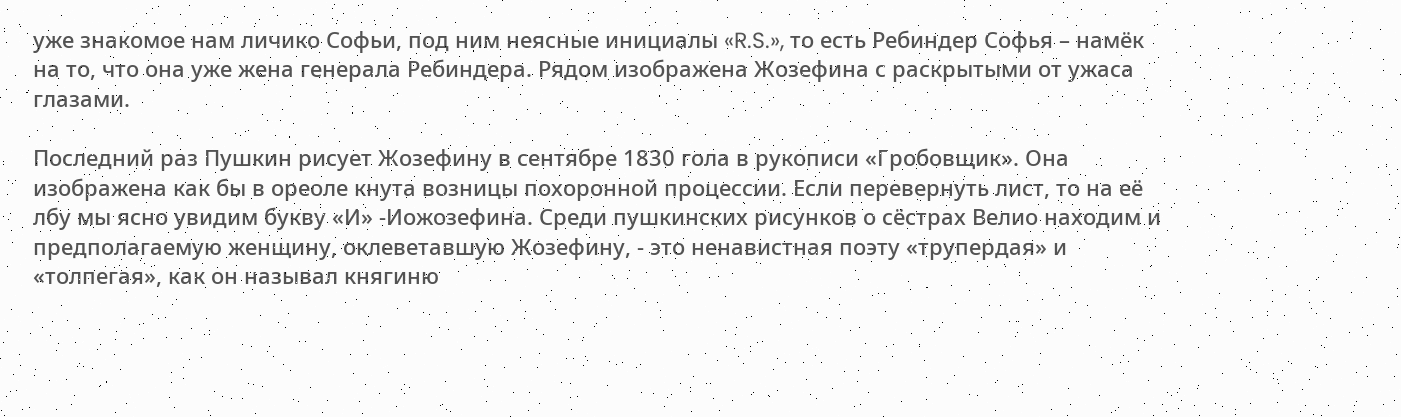уже знакомое нам личико Софьи, под ним неясные инициалы «R.S.», то есть Ребиндер Софья – намёк на то, что она уже жена генерала Ребиндера. Рядом изображена Жозефина с раскрытыми от ужаса глазами.

Последний раз Пушкин рисует Жозефину в сентябре 1830 гола в рукописи «Гробовщик». Она изображена как бы в ореоле кнута возницы похоронной процессии. Если перевернуть лист, то на её лбу мы ясно увидим букву «И» -Иожозефина. Среди пушкинских рисунков о сёстрах Велио находим и предполагаемую женщину, оклеветавшую Жозефину, - это ненавистная поэту «трупердая» и «толпегая», как он называл княгиню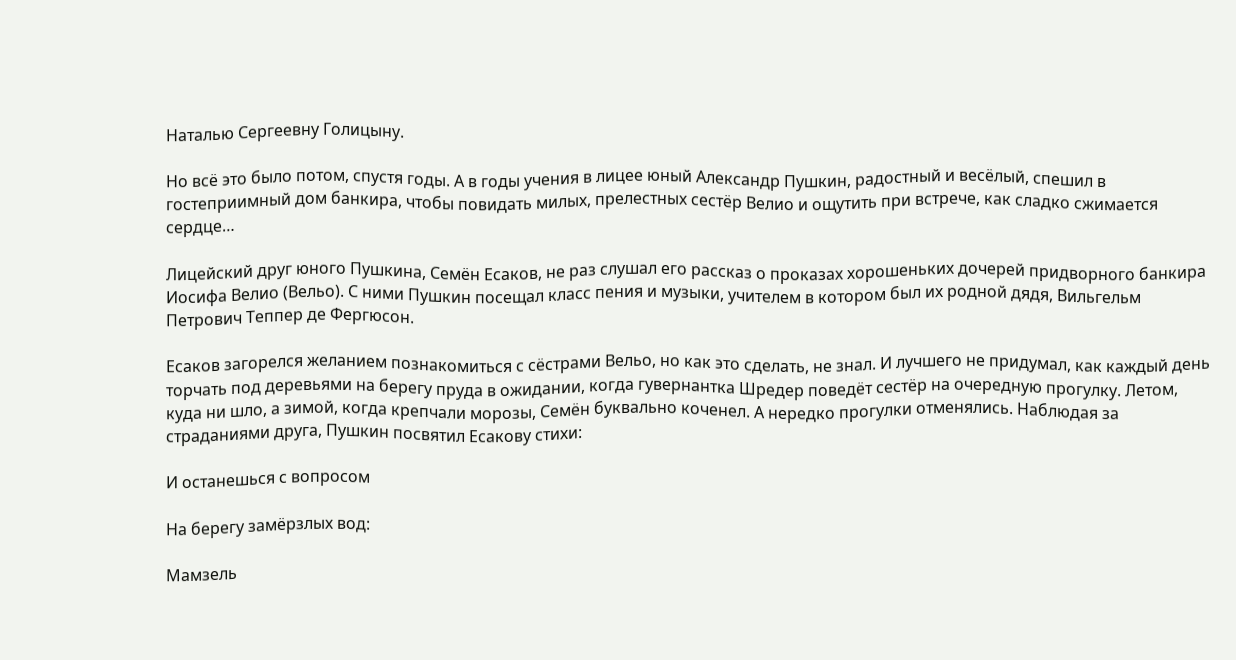Наталью Сергеевну Голицыну.

Но всё это было потом, спустя годы. А в годы учения в лицее юный Александр Пушкин, радостный и весёлый, спешил в гостеприимный дом банкира, чтобы повидать милых, прелестных сестёр Велио и ощутить при встрече, как сладко сжимается сердце…

Лицейский друг юного Пушкина, Семён Есаков, не раз слушал его рассказ о проказах хорошеньких дочерей придворного банкира Иосифа Велио (Вельо). С ними Пушкин посещал класс пения и музыки, учителем в котором был их родной дядя, Вильгельм Петрович Теппер де Фергюсон.

Есаков загорелся желанием познакомиться с сёстрами Вельо, но как это сделать, не знал. И лучшего не придумал, как каждый день торчать под деревьями на берегу пруда в ожидании, когда гувернантка Шредер поведёт сестёр на очередную прогулку. Летом, куда ни шло, а зимой, когда крепчали морозы, Семён буквально коченел. А нередко прогулки отменялись. Наблюдая за страданиями друга, Пушкин посвятил Есакову стихи:

И останешься с вопросом

На берегу замёрзлых вод:

Мамзель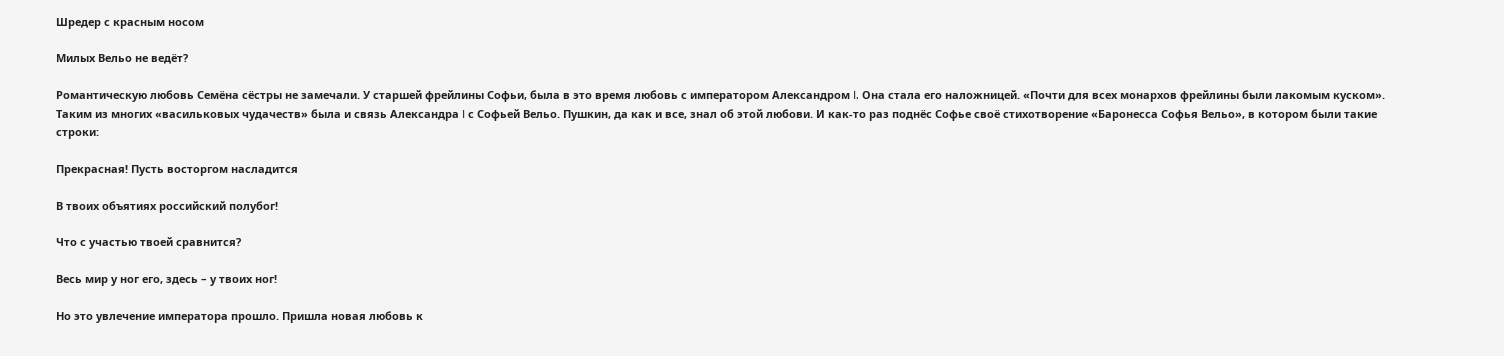Шредер с красным носом

Милых Вельо не ведёт?

Романтическую любовь Семёна сёстры не замечали. У старшей фрейлины Софьи, была в это время любовь с императором Александром I. Она стала его наложницей. «Почти для всех монархов фрейлины были лакомым куском». Таким из многих «васильковых чудачеств» была и связь Александра I с Софьей Вельо. Пушкин, да как и все, знал об этой любови. И как-то раз поднёс Софье своё стихотворение «Баронесса Софья Вельо», в котором были такие строки:

Прекрасная! Пусть восторгом насладится

В твоих объятиях российский полубог!

Что с участью твоей сравнится?

Весь мир у ног его, здесь – у твоих ног!

Но это увлечение императора прошло. Пришла новая любовь к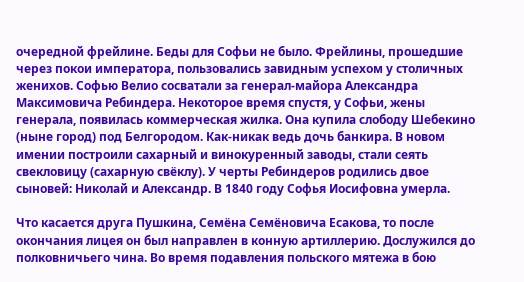очередной фрейлине. Беды для Софьи не было. Фрейлины, прошедшие через покои императора, пользовались завидным успехом у столичных женихов. Софью Велио сосватали за генерал-майора Александра Максимовича Ребиндера. Некоторое время спустя, у Софьи, жены генерала, появилась коммерческая жилка. Она купила слободу Шебекино (ныне город) под Белгородом. Как-никак ведь дочь банкира. В новом имении построили сахарный и винокуренный заводы, стали сеять свекловицу (сахарную свёклу). У черты Ребиндеров родились двое сыновей: Николай и Александр. В 1840 году Софья Иосифовна умерла.

Что касается друга Пушкина, Семёна Семёновича Есакова, то после окончания лицея он был направлен в конную артиллерию. Дослужился до полковничьего чина. Во время подавления польского мятежа в бою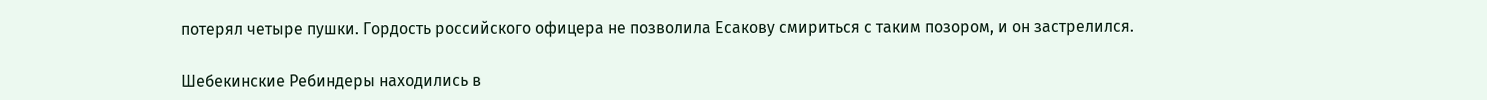потерял четыре пушки. Гордость российского офицера не позволила Есакову смириться с таким позором, и он застрелился.

Шебекинские Ребиндеры находились в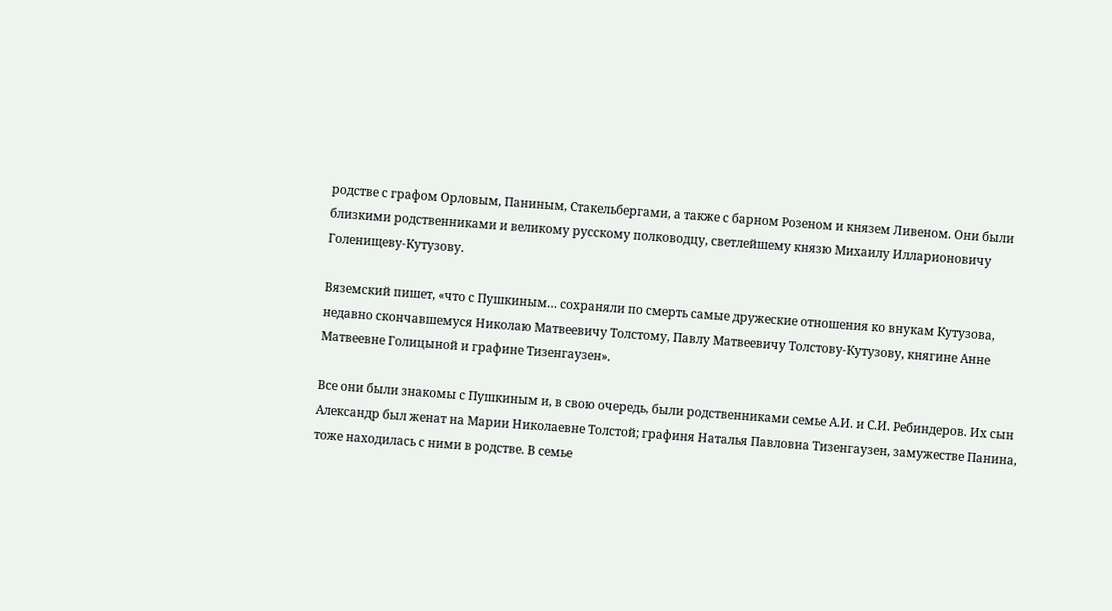родстве с графом Орловым, Паниным, Стакельбергами, а также с барном Розеном и князем Ливеном. Они были близкими родственниками и великому русскому полководцу, светлейшему князю Михаилу Илларионовичу Голенищеву-Кутузову.

Вяземский пишет, «что с Пушкиным… сохраняли по смерть самые дружеские отношения ко внукам Кутузова, недавно скончавшемуся Николаю Матвеевичу Толстому, Павлу Матвеевичу Толстову-Кутузову, княгине Анне Матвеевне Голицыной и графине Тизенгаузен».

Все они были знакомы с Пушкиным и, в свою очередь, были родственниками семье А.И. и С.И. Ребиндеров. Их сын Александр был женат на Марии Николаевне Толстой; графиня Наталья Павловна Тизенгаузен, замужестве Панина, тоже находилась с ними в родстве. В семье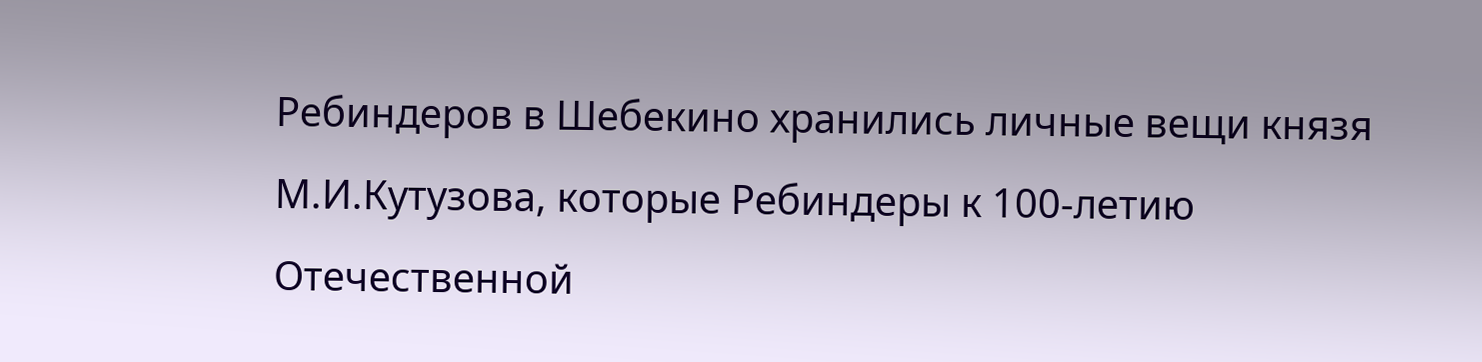Ребиндеров в Шебекино хранились личные вещи князя М.И.Кутузова, которые Ребиндеры к 100-летию Отечественной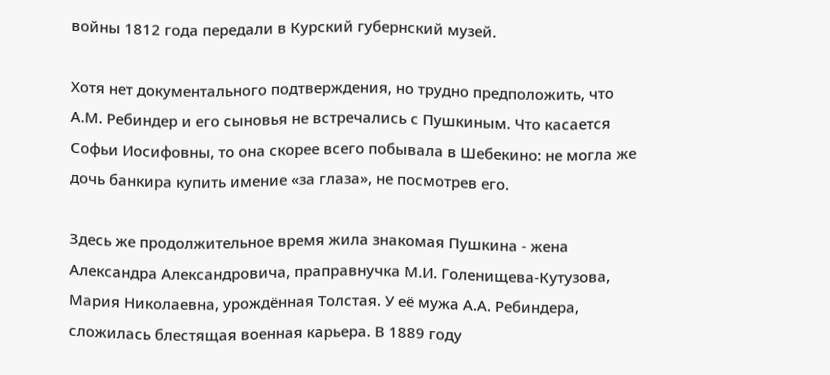войны 1812 года передали в Курский губернский музей.

Хотя нет документального подтверждения, но трудно предположить, что А.М. Ребиндер и его сыновья не встречались с Пушкиным. Что касается Софьи Иосифовны, то она скорее всего побывала в Шебекино: не могла же дочь банкира купить имение «за глаза», не посмотрев его.

Здесь же продолжительное время жила знакомая Пушкина - жена Александра Александровича, праправнучка М.И. Голенищева-Кутузова, Мария Николаевна, урождённая Толстая. У её мужа А.А. Ребиндера, сложилась блестящая военная карьера. В 1889 году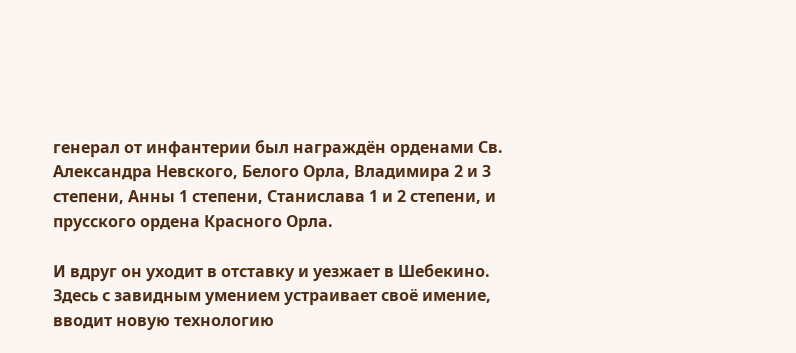генерал от инфантерии был награждён орденами Св. Александра Невского, Белого Орла, Владимира 2 и 3 степени, Анны 1 степени, Станислава 1 и 2 степени, и прусского ордена Красного Орла.

И вдруг он уходит в отставку и уезжает в Шебекино. Здесь с завидным умением устраивает своё имение, вводит новую технологию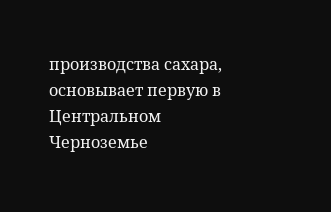производства сахара, основывает первую в Центральном Черноземье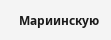Мариинскую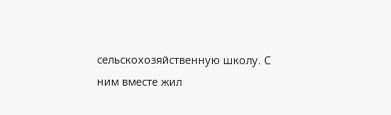сельскохозяйственную школу. С ним вместе жил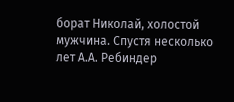борат Николай, холостой мужчина. Спустя несколько лет А.А. Ребиндер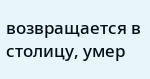возвращается в столицу, умер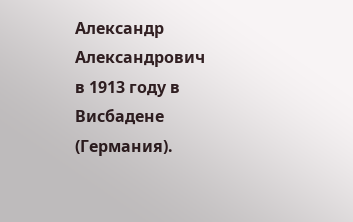Александр Александрович в 1913 году в Висбадене (Германия).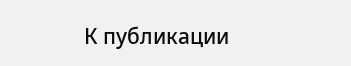К публикации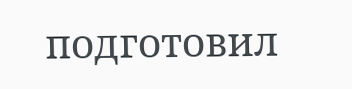подготовил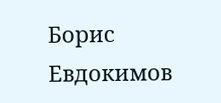Борис Евдокимов